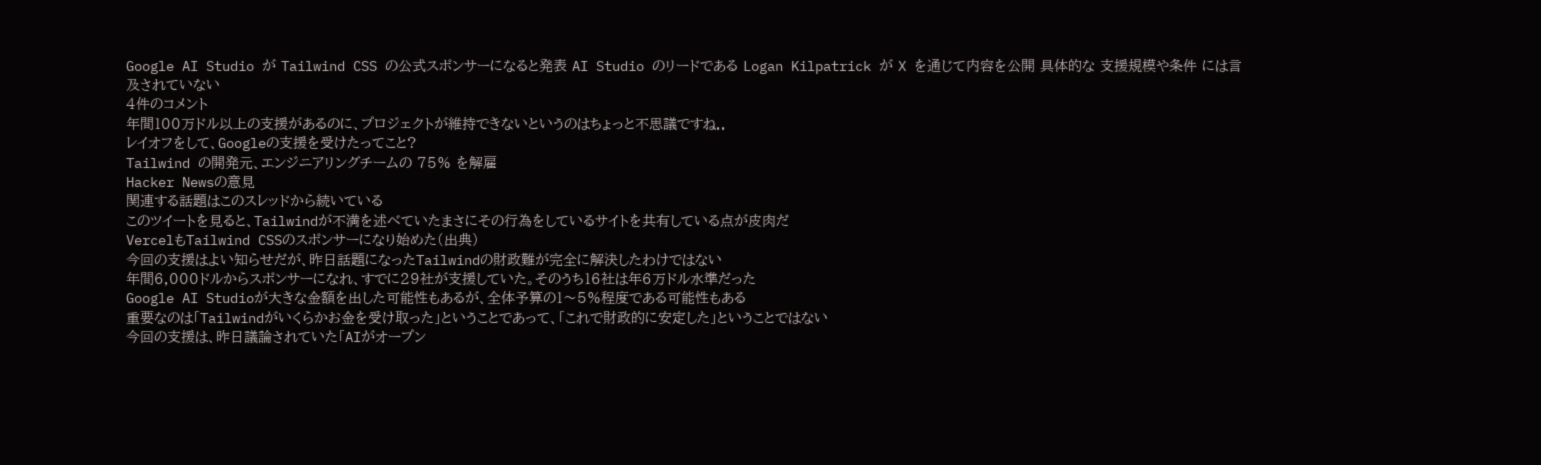Google AI Studio が Tailwind CSS の公式スポンサーになると発表 AI Studio のリードである Logan Kilpatrick が X を通じて内容を公開 具体的な 支援規模や条件 には言及されていない
4件のコメント
年間100万ドル以上の支援があるのに、プロジェクトが維持できないというのはちょっと不思議ですね..
レイオフをして、Googleの支援を受けたってこと?
Tailwind の開発元、エンジニアリングチームの 75% を解雇
Hacker Newsの意見
関連する話題はこのスレッドから続いている
このツイートを見ると、Tailwindが不満を述べていたまさにその行為をしているサイトを共有している点が皮肉だ
VercelもTailwind CSSのスポンサーになり始めた(出典)
今回の支援はよい知らせだが、昨日話題になったTailwindの財政難が完全に解決したわけではない
年間6,000ドルからスポンサーになれ、すでに29社が支援していた。そのうち16社は年6万ドル水準だった
Google AI Studioが大きな金額を出した可能性もあるが、全体予算の1〜5%程度である可能性もある
重要なのは「Tailwindがいくらかお金を受け取った」ということであって、「これで財政的に安定した」ということではない
今回の支援は、昨日議論されていた「AIがオープン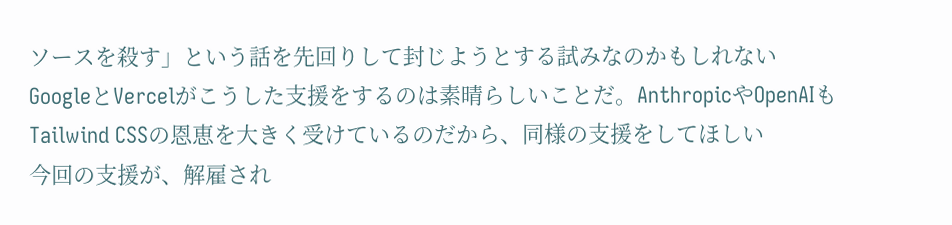ソースを殺す」という話を先回りして封じようとする試みなのかもしれない
GoogleとVercelがこうした支援をするのは素晴らしいことだ。AnthropicやOpenAIもTailwind CSSの恩恵を大きく受けているのだから、同様の支援をしてほしい
今回の支援が、解雇され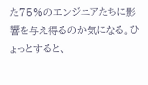た75%のエンジニアたちに影響を与え得るのか気になる。ひょっとすると、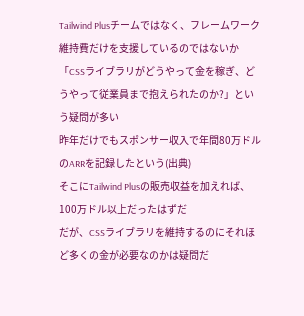Tailwind Plusチームではなく、フレームワーク維持費だけを支援しているのではないか
「CSSライブラリがどうやって金を稼ぎ、どうやって従業員まで抱えられたのか?」という疑問が多い
昨年だけでもスポンサー収入で年間80万ドルのARRを記録したという(出典)
そこにTailwind Plusの販売収益を加えれば、100万ドル以上だったはずだ
だが、CSSライブラリを維持するのにそれほど多くの金が必要なのかは疑問だ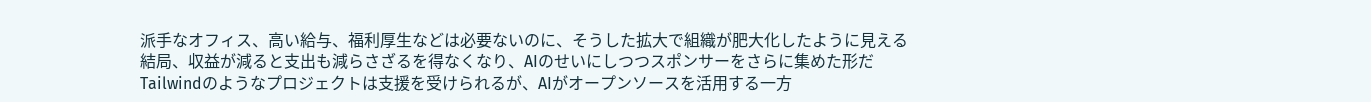派手なオフィス、高い給与、福利厚生などは必要ないのに、そうした拡大で組織が肥大化したように見える
結局、収益が減ると支出も減らさざるを得なくなり、AIのせいにしつつスポンサーをさらに集めた形だ
Tailwindのようなプロジェクトは支援を受けられるが、AIがオープンソースを活用する一方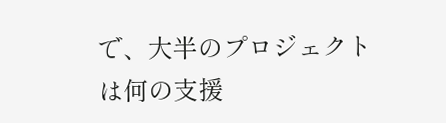で、大半のプロジェクトは何の支援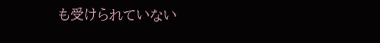も受けられていない